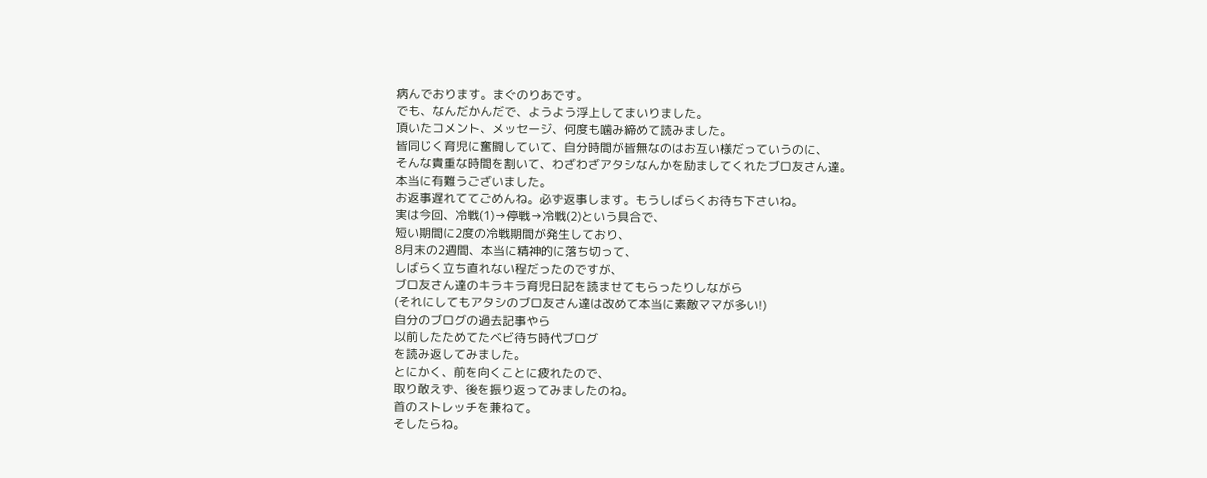病んでおります。まぐのりあです。
でも、なんだかんだで、ようよう浮上してまいりました。
頂いたコメント、メッセージ、何度も噛み締めて読みました。
皆同じく育児に奮闘していて、自分時間が皆無なのはお互い様だっていうのに、
そんな貴重な時間を割いて、わざわざアタシなんかを励ましてくれたブロ友さん達。
本当に有難うございました。
お返事遅れててごめんね。必ず返事します。もうしばらくお待ち下さいね。
実は今回、冷戦(1)→停戦→冷戦(2)という具合で、
短い期間に2度の冷戦期間が発生しており、
8月末の2週間、本当に精神的に落ち切って、
しばらく立ち直れない程だったのですが、
ブロ友さん達のキラキラ育児日記を読ませてもらったりしながら
(それにしてもアタシのブロ友さん達は改めて本当に素敵ママが多い!)
自分のブログの過去記事やら
以前したためてたベビ待ち時代ブログ
を読み返してみました。
とにかく、前を向くことに疲れたので、
取り敢えず、後を振り返ってみましたのね。
首のストレッチを兼ねて。
そしたらね。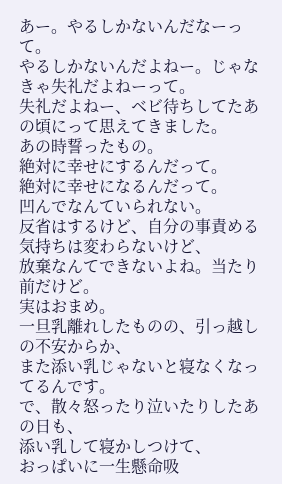あー。やるしかないんだなーって。
やるしかないんだよねー。じゃなきゃ失礼だよねーって。
失礼だよねー、ベビ待ちしてたあの頃にって思えてきました。
あの時誓ったもの。
絶対に幸せにするんだって。
絶対に幸せになるんだって。
凹んでなんていられない。
反省はするけど、自分の事責める気持ちは変わらないけど、
放棄なんてできないよね。当たり前だけど。
実はおまめ。
一旦乳離れしたものの、引っ越しの不安からか、
また添い乳じゃないと寝なくなってるんです。
で、散々怒ったり泣いたりしたあの日も、
添い乳して寝かしつけて、
おっぱいに一生懸命吸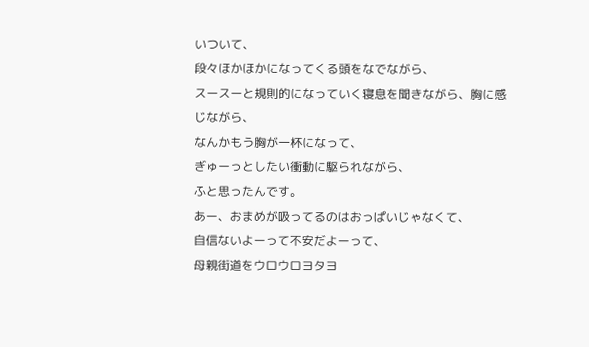いついて、
段々ほかほかになってくる頭をなでながら、
スースーと規則的になっていく寝息を聞きながら、胸に感じながら、
なんかもう胸が一杯になって、
ぎゅーっとしたい衝動に駆られながら、
ふと思ったんです。
あー、おまめが吸ってるのはおっぱいじゃなくて、
自信ないよーって不安だよーって、
母親街道をウロウロヨタヨ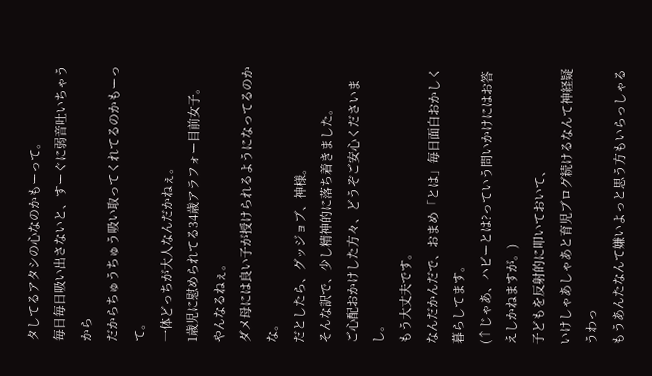タしてるアタシの心なのかもーって。
毎日毎日吸い出さないと、すーぐに弱音吐いちゃうから
だからちゅうちゅう吸い取ってくれてるのかもーって。
一体どっちが大人なんだかねぇ。
1歳児に慰められてる34歳アラフォー目前女子。
やんなるねぇ。
ダメ母には良い子が授けられるようになってるのかな。
だとしたら、グッジョブ、神様。
そんな訳で、少し精神的に落ち着きました。
ご心配おかけした方々、どうぞご安心くださいまし。
もう大丈夫です。
なんだかんだで、おまめ「とは」毎日面白おかしく暮らしてます。
(↑じゃあ、ハビーとは?っていう問いかけにはお答えしかねますが。)
子どもを反射的に叩いておいて、
いけしゃあしゃあと育児ブログ続けるなんて神経疑うわっ
もうあんたなんて嫌いよっと思う方もいらっしゃる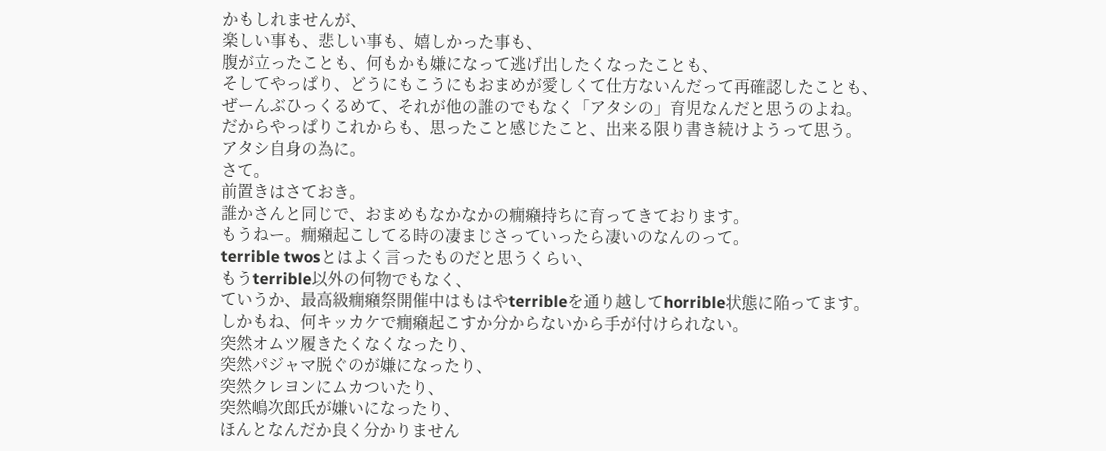かもしれませんが、
楽しい事も、悲しい事も、嬉しかった事も、
腹が立ったことも、何もかも嫌になって逃げ出したくなったことも、
そしてやっぱり、どうにもこうにもおまめが愛しくて仕方ないんだって再確認したことも、
ぜーんぶひっくるめて、それが他の誰のでもなく「アタシの」育児なんだと思うのよね。
だからやっぱりこれからも、思ったこと感じたこと、出来る限り書き続けようって思う。
アタシ自身の為に。
さて。
前置きはさておき。
誰かさんと同じで、おまめもなかなかの癇癪持ちに育ってきております。
もうねー。癇癪起こしてる時の凄まじさっていったら凄いのなんのって。
terrible twosとはよく言ったものだと思うくらい、
もうterrible以外の何物でもなく、
ていうか、最高級癇癪祭開催中はもはやterribleを通り越してhorrible状態に陥ってます。
しかもね、何キッカケで癇癪起こすか分からないから手が付けられない。
突然オムツ履きたくなくなったり、
突然パジャマ脱ぐのが嫌になったり、
突然クレヨンにムカついたり、
突然嶋次郎氏が嫌いになったり、
ほんとなんだか良く分かりません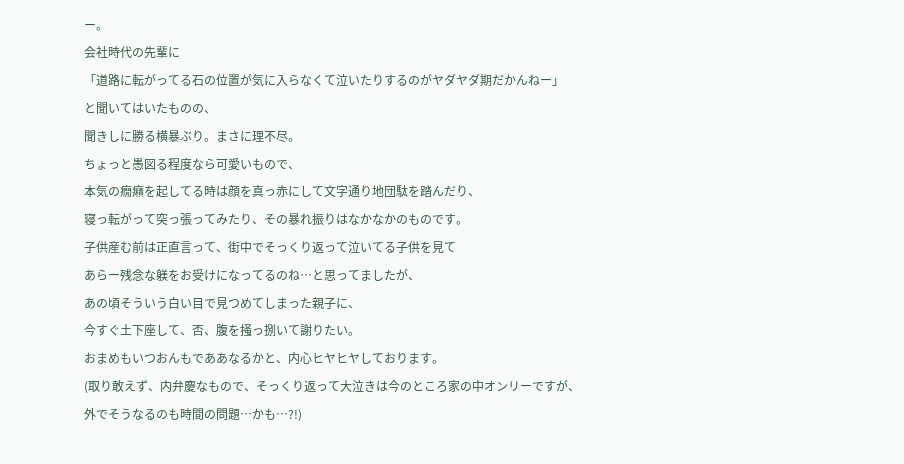ー。
会社時代の先輩に
「道路に転がってる石の位置が気に入らなくて泣いたりするのがヤダヤダ期だかんねー」
と聞いてはいたものの、
聞きしに勝る横暴ぶり。まさに理不尽。
ちょっと愚図る程度なら可愛いもので、
本気の癇癪を起してる時は顔を真っ赤にして文字通り地団駄を踏んだり、
寝っ転がって突っ張ってみたり、その暴れ振りはなかなかのものです。
子供産む前は正直言って、街中でそっくり返って泣いてる子供を見て
あらー残念な躾をお受けになってるのね…と思ってましたが、
あの頃そういう白い目で見つめてしまった親子に、
今すぐ土下座して、否、腹を掻っ捌いて謝りたい。
おまめもいつおんもでああなるかと、内心ヒヤヒヤしております。
(取り敢えず、内弁慶なもので、そっくり返って大泣きは今のところ家の中オンリーですが、
外でそうなるのも時間の問題…かも…?!)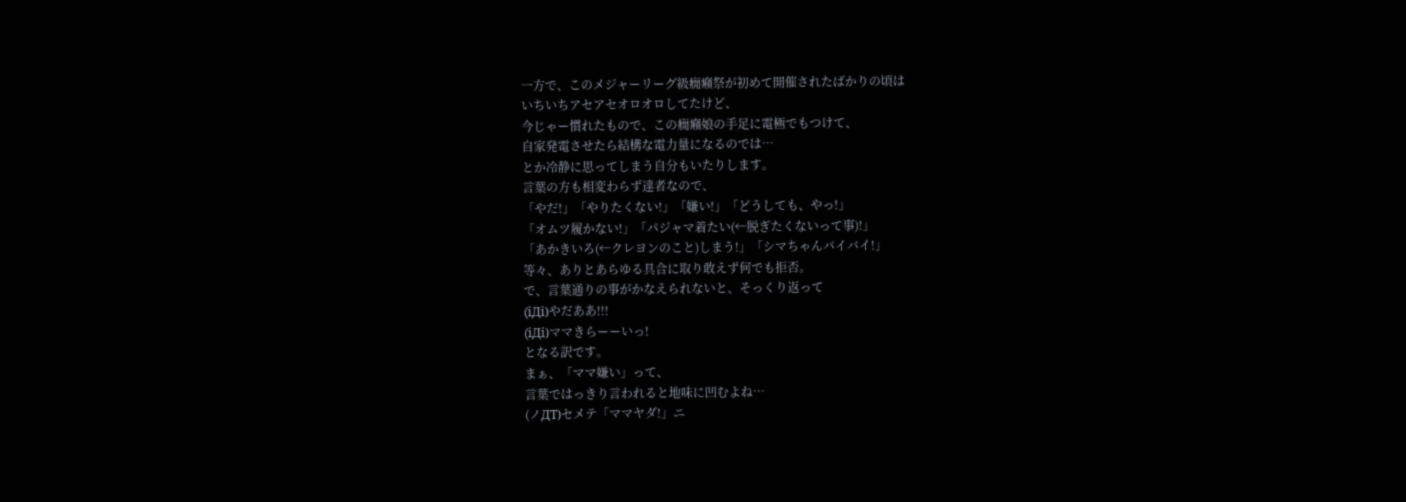一方で、このメジャーリーグ級癇癪祭が初めて開催されたばかりの頃は
いちいちアセアセオロオロしてたけど、
今じゃー慣れたもので、この癇癪娘の手足に電極でもつけて、
自家発電させたら結構な電力量になるのでは…
とか冷静に思ってしまう自分もいたりします。
言葉の方も相変わらず達者なので、
「やだ!」「やりたくない!」「嫌い!」「どうしても、やっ!」
「オムツ履かない!」「パジャマ着たい(←脱ぎたくないって事)!」
「あかきいろ(←クレヨンのこと)しまう!」「シマちゃんバイバイ!」
等々、ありとあらゆる具合に取り敢えず何でも拒否。
で、言葉通りの事がかなえられないと、そっくり返って
(iДi)やだああ!!!
(iДi)ママきらーーいっ!
となる訳です。
まぁ、「ママ嫌い」って、
言葉ではっきり言われると地味に凹むよね…
(ノДT)セメテ「ママヤダ!」ニ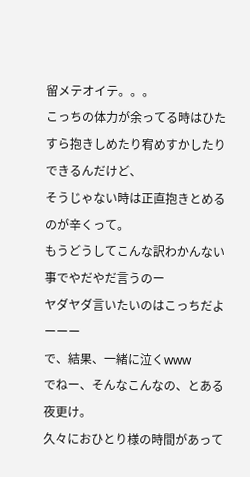留メテオイテ。。。
こっちの体力が余ってる時はひたすら抱きしめたり宥めすかしたりできるんだけど、
そうじゃない時は正直抱きとめるのが辛くって。
もうどうしてこんな訳わかんない事でやだやだ言うのー
ヤダヤダ言いたいのはこっちだよーーー
で、結果、一緒に泣くwww
でねー、そんなこんなの、とある夜更け。
久々におひとり様の時間があって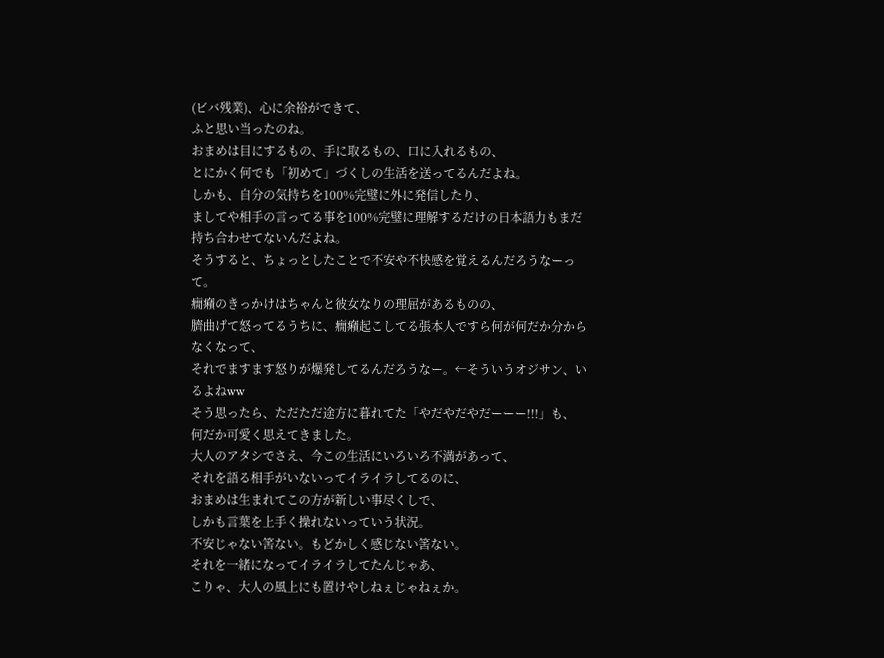(ビバ残業)、心に余裕ができて、
ふと思い当ったのね。
おまめは目にするもの、手に取るもの、口に入れるもの、
とにかく何でも「初めて」づくしの生活を送ってるんだよね。
しかも、自分の気持ちを100%完璧に外に発信したり、
ましてや相手の言ってる事を100%完璧に理解するだけの日本語力もまだ持ち合わせてないんだよね。
そうすると、ちょっとしたことで不安や不快感を覚えるんだろうなーって。
癇癪のきっかけはちゃんと彼女なりの理屈があるものの、
臍曲げて怒ってるうちに、癇癪起こしてる張本人ですら何が何だか分からなくなって、
それでますます怒りが爆発してるんだろうなー。←そういうオジサン、いるよねww
そう思ったら、ただただ途方に暮れてた「やだやだやだーーー!!!」も、
何だか可愛く思えてきました。
大人のアタシでさえ、今この生活にいろいろ不満があって、
それを語る相手がいないってイライラしてるのに、
おまめは生まれてこの方が新しい事尽くしで、
しかも言葉を上手く操れないっていう状況。
不安じゃない筈ない。もどかしく感じない筈ない。
それを一緒になってイライラしてたんじゃあ、
こりゃ、大人の風上にも置けやしねぇじゃねぇか。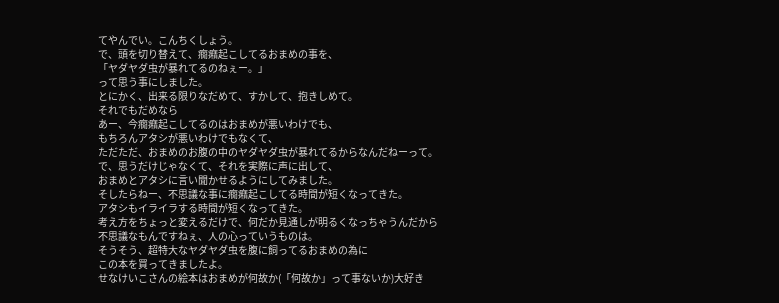てやんでい。こんちくしょう。
で、頭を切り替えて、癇癪起こしてるおまめの事を、
「ヤダヤダ虫が暴れてるのねぇー。」
って思う事にしました。
とにかく、出来る限りなだめて、すかして、抱きしめて。
それでもだめなら
あー、今癇癪起こしてるのはおまめが悪いわけでも、
もちろんアタシが悪いわけでもなくて、
ただただ、おまめのお腹の中のヤダヤダ虫が暴れてるからなんだねーって。
で、思うだけじゃなくて、それを実際に声に出して、
おまめとアタシに言い聞かせるようにしてみました。
そしたらねー、不思議な事に癇癪起こしてる時間が短くなってきた。
アタシもイライラする時間が短くなってきた。
考え方をちょっと変えるだけで、何だか見通しが明るくなっちゃうんだから
不思議なもんですねぇ、人の心っていうものは。
そうそう、超特大なヤダヤダ虫を腹に飼ってるおまめの為に
この本を買ってきましたよ。
せなけいこさんの絵本はおまめが何故か(「何故か」って事ないか)大好き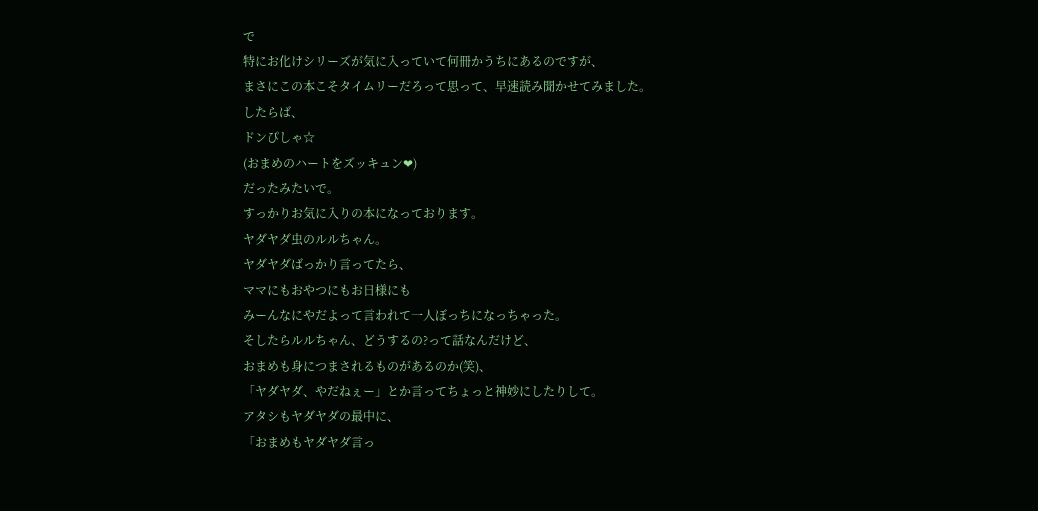で
特にお化けシリーズが気に入っていて何冊かうちにあるのですが、
まさにこの本こそタイムリーだろって思って、早速読み聞かせてみました。
したらば、
ドンぴしゃ☆
(おまめのハートをズッキュン❤)
だったみたいで。
すっかりお気に入りの本になっております。
ヤダヤダ虫のルルちゃん。
ヤダヤダばっかり言ってたら、
ママにもおやつにもお日様にも
みーんなにやだよって言われて一人ぼっちになっちゃった。
そしたらルルちゃん、どうするの?って話なんだけど、
おまめも身につまされるものがあるのか(笑)、
「ヤダヤダ、やだねぇー」とか言ってちょっと神妙にしたりして。
アタシもヤダヤダの最中に、
「おまめもヤダヤダ言っ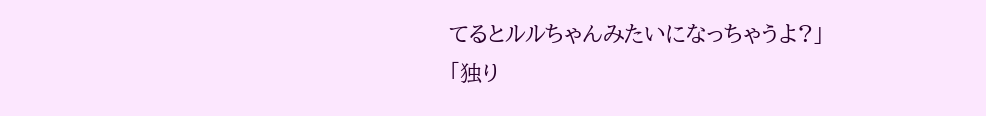てるとルルちゃんみたいになっちゃうよ?」
「独り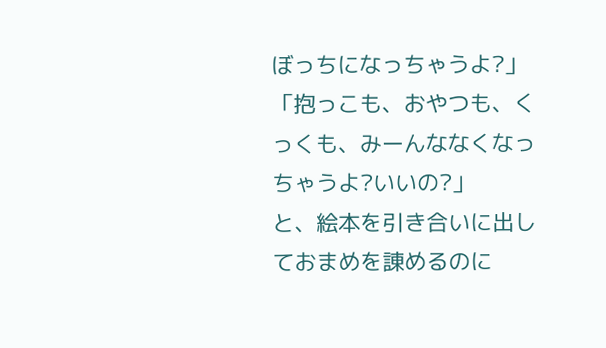ぼっちになっちゃうよ?」
「抱っこも、おやつも、くっくも、みーんななくなっちゃうよ?いいの?」
と、絵本を引き合いに出しておまめを諌めるのに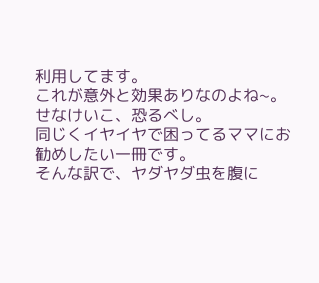利用してます。
これが意外と効果ありなのよね~。せなけいこ、恐るべし。
同じくイヤイヤで困ってるママにお勧めしたい一冊です。
そんな訳で、ヤダヤダ虫を腹に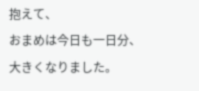抱えて、
おまめは今日も一日分、大きくなりました。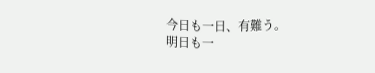今日も一日、有難う。
明日も一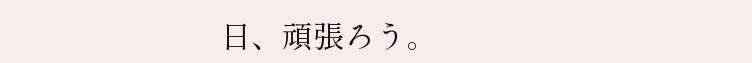日、頑張ろう。